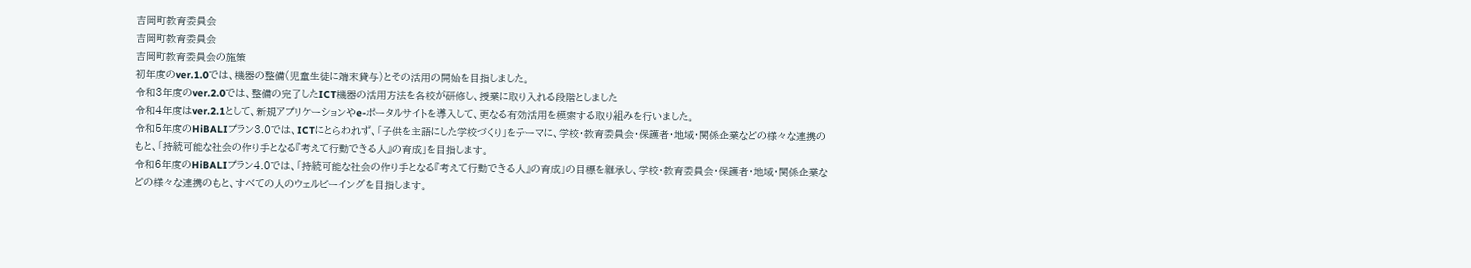吉岡町教育委員会
吉岡町教育委員会
吉岡町教育委員会の施策
初年度のver.1.0では、機器の整備(児童生徒に端末貸与)とその活用の開始を目指しました。
令和3年度のver.2.0では、整備の完了したICT機器の活用方法を各校が研修し、授業に取り入れる段階としました
令和4年度はver.2.1として、新規アプリケーションやe-ポータルサイトを導入して、更なる有効活用を模索する取り組みを行いました。
令和5年度のHiBALIプラン3.0では、ICTにとらわれず、「子供を主語にした学校づくり」をテーマに、学校・教育委員会・保護者・地域・関係企業などの様々な連携のもと、「持続可能な社会の作り手となる『考えて行動できる人』の育成」を目指します。
令和6年度のHiBALIプラン4.0では、「持続可能な社会の作り手となる『考えて行動できる人』の育成」の目標を継承し、学校・教育委員会・保護者・地域・関係企業などの様々な連携のもと、すべての人のウェルビーイングを目指します。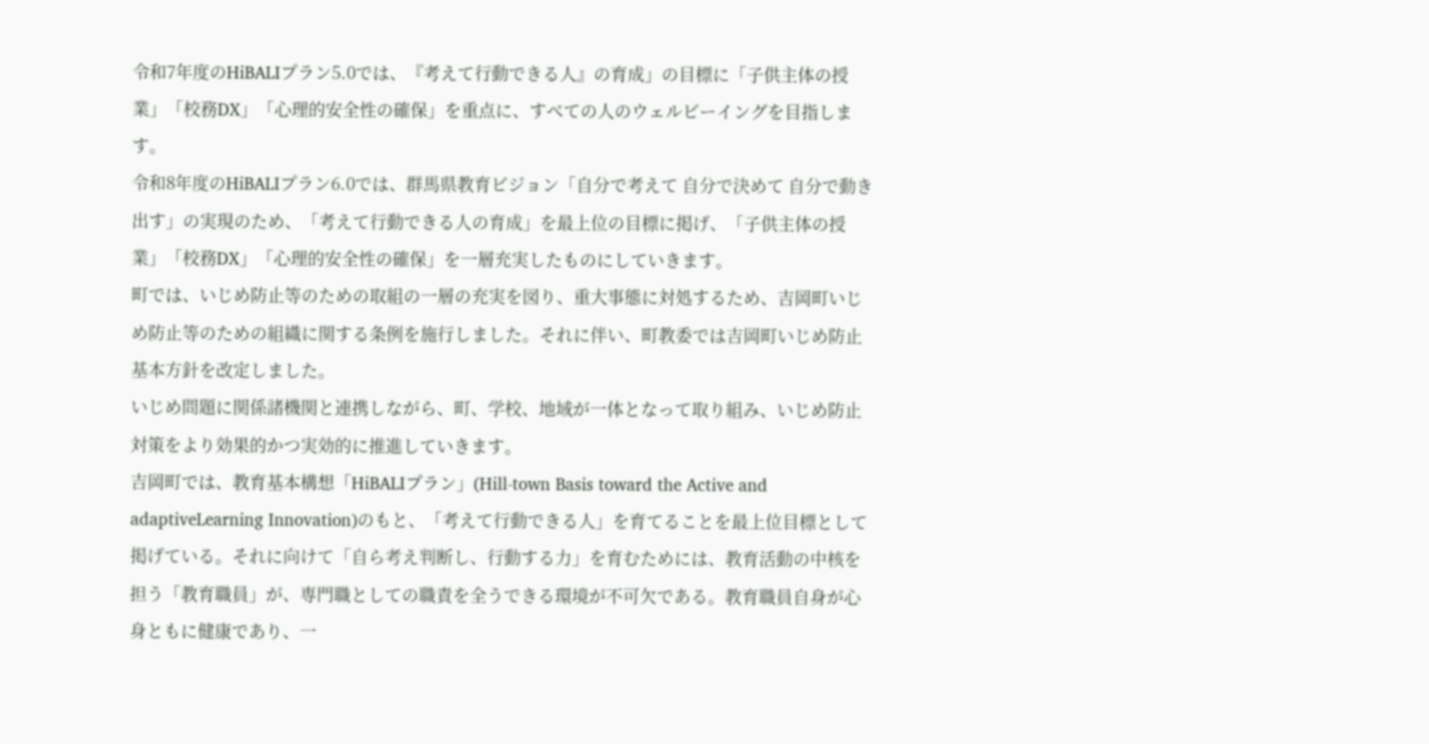令和7年度のHiBALIプラン5.0では、『考えて行動できる人』の育成」の目標に「子供主体の授業」「校務DX」「心理的安全性の確保」を重点に、すべての人のウェルビーイングを目指します。
令和8年度のHiBALIプラン6.0では、群馬県教育ビジョン「自分で考えて 自分で決めて 自分で動き出す」の実現のため、「考えて行動できる人の育成」を最上位の目標に掲げ、「子供主体の授業」「校務DX」「心理的安全性の確保」を一層充実したものにしていきます。
町では、いじめ防止等のための取組の一層の充実を図り、重大事態に対処するため、吉岡町いじめ防止等のための組織に関する条例を施行しました。それに伴い、町教委では吉岡町いじめ防止基本方針を改定しました。
いじめ問題に関係諸機関と連携しながら、町、学校、地域が一体となって取り組み、いじめ防止対策をより効果的かつ実効的に推進していきます。
吉岡町では、教育基本構想「HiBALIプラン」(Hill-town Basis toward the Active and adaptiveLearning Innovation)のもと、「考えて行動できる人」を育てることを最上位目標として掲げている。それに向けて「自ら考え判断し、行動する力」を育むためには、教育活動の中核を担う「教育職員」が、専門職としての職責を全うできる環境が不可欠である。教育職員自身が心身ともに健康であり、一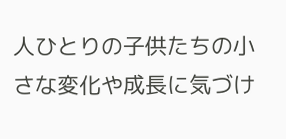人ひとりの子供たちの小さな変化や成長に気づけ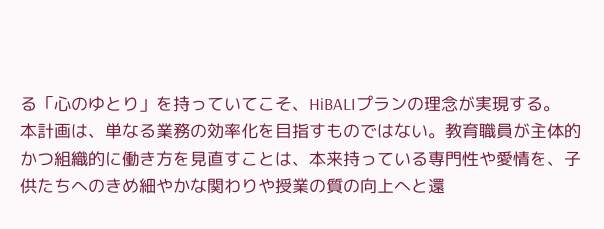る「心のゆとり」を持っていてこそ、HiBALIプランの理念が実現する。
本計画は、単なる業務の効率化を目指すものではない。教育職員が主体的かつ組織的に働き方を見直すことは、本来持っている専門性や愛情を、子供たちへのきめ細やかな関わりや授業の質の向上へと還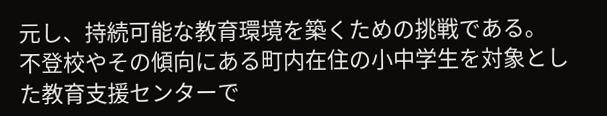元し、持続可能な教育環境を築くための挑戦である。
不登校やその傾向にある町内在住の小中学生を対象とした教育支援センターで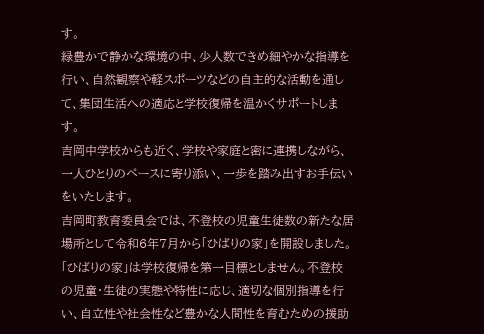す。
緑豊かで静かな環境の中、少人数できめ細やかな指導を行い、自然観察や軽スポーツなどの自主的な活動を通して、集団生活への適応と学校復帰を温かくサポートします。
吉岡中学校からも近く、学校や家庭と密に連携しながら、一人ひとりのペースに寄り添い、一歩を踏み出すお手伝いをいたします。
吉岡町教育委員会では、不登校の児童生徒数の新たな居場所として令和6年7月から「ひばりの家」を開設しました。
「ひばりの家」は学校復帰を第一目標としません。不登校の児童・生徒の実態や特性に応じ、適切な個別指導を行い、自立性や社会性など豊かな人間性を育むための援助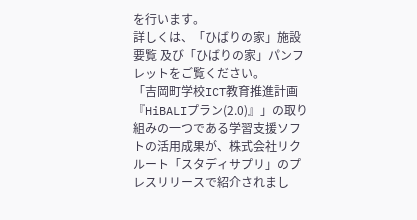を行います。
詳しくは、「ひばりの家」施設要覧 及び「ひばりの家」パンフレットをご覧ください。
「吉岡町学校ICT教育推進計画『HiBALIプラン(2.0)』」の取り組みの一つである学習支援ソフトの活用成果が、株式会社リクルート「スタディサプリ」のプレスリリースで紹介されまし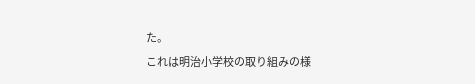た。
これは明治小学校の取り組みの様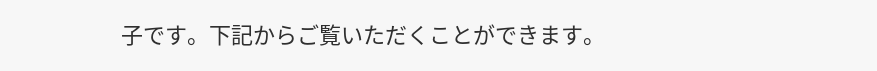子です。下記からご覧いただくことができます。